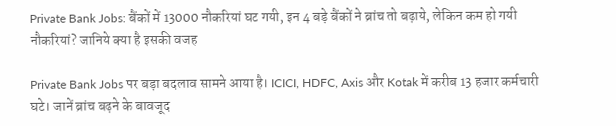Private Bank Jobs: बैंकों में 13000 नौकरियां घट गयी, इन 4 बड़े बैंकों ने ब्रांच तो बढ़ाये, लेकिन कम हो गयी नौकरियां? जानिये क्या है इसकी वजह

Private Bank Jobs पर बड़ा बदलाव सामने आया है। ICICI, HDFC, Axis और Kotak में करीब 13 हजार कर्मचारी घटे। जानें ब्रांच बढ़ने के बावजूद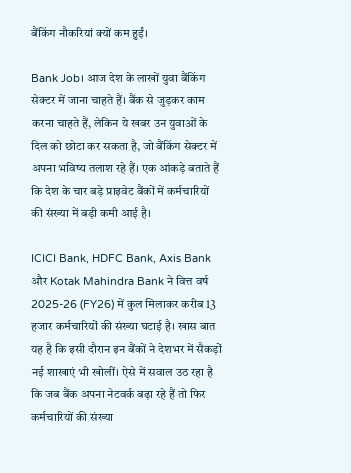बैंकिंग नौकरियां क्यों कम हुईं।

Bank Job। आज देश के लाखों युवा बैंकिंग सेक्टर में जाना चाहते हैं। बैंक से जुड़कर काम करना चाहते हैं, लेकिन ये खबर उन युवाओं के दिल को छोटा कर सकता है, जो बैंकिंग सेक्टर में अपना भविष्य तलाश रहे हैं। एक आंकड़े बताते हैं कि देश के चार बड़े प्राइवेट बैंकों में कर्मचारियों की संख्या में बड़ी कमी आई है।

ICICI Bank, HDFC Bank, Axis Bank और Kotak Mahindra Bank ने वित्त वर्ष 2025-26 (FY26) में कुल मिलाकर करीब 13 हजार कर्मचारियों की संख्या घटाई है। खास बात यह है कि इसी दौरान इन बैंकों ने देशभर में सैकड़ों नई शाखाएं भी खोलीं। ऐसे में सवाल उठ रहा है कि जब बैंक अपना नेटवर्क बढ़ा रहे हैं तो फिर कर्मचारियों की संख्या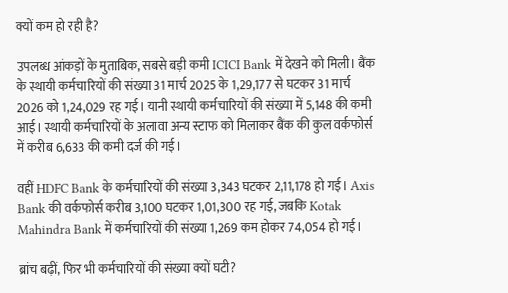क्यों कम हो रही है?

उपलब्ध आंकड़ों के मुताबिक, सबसे बड़ी कमी ICICI Bank में देखने को मिली। बैंक के स्थायी कर्मचारियों की संख्या 31 मार्च 2025 के 1,29,177 से घटकर 31 मार्च 2026 को 1,24,029 रह गई। यानी स्थायी कर्मचारियों की संख्या में 5,148 की कमी आई। स्थायी कर्मचारियों के अलावा अन्य स्टाफ को मिलाकर बैंक की कुल वर्कफोर्स में करीब 6,633 की कमी दर्ज की गई।

वहीं HDFC Bank के कर्मचारियों की संख्या 3,343 घटकर 2,11,178 हो गई। Axis Bank की वर्कफोर्स करीब 3,100 घटकर 1,01,300 रह गई, जबकि Kotak Mahindra Bank में कर्मचारियों की संख्या 1,269 कम होकर 74,054 हो गई।

ब्रांच बढ़ीं, फिर भी कर्मचारियों की संख्या क्यों घटी?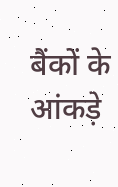बैंकों के आंकड़े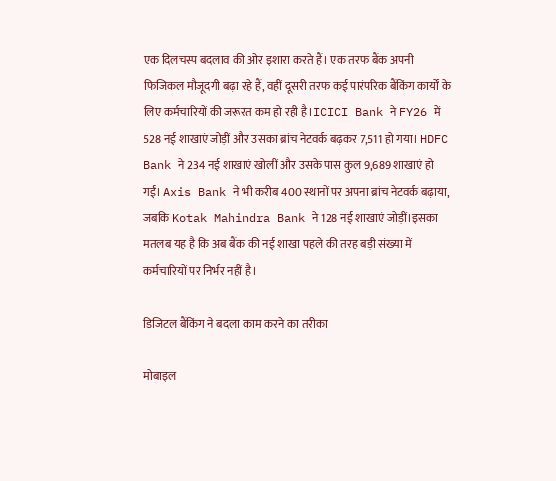एक दिलचस्प बदलाव की ओर इशारा करते हैं। एक तरफ बैंक अपनी फिजिकल मौजूदगी बढ़ा रहे हैं, वहीं दूसरी तरफ कई पारंपरिक बैंकिंग कार्यों के लिए कर्मचारियों की जरूरत कम हो रही है।ICICI Bank ने FY26 में 528 नई शाखाएं जोड़ीं और उसका ब्रांच नेटवर्क बढ़कर 7,511 हो गया। HDFC Bank ने 234 नई शाखाएं खोलीं और उसके पास कुल 9,689 शाखाएं हो गईं। Axis Bank ने भी करीब 400 स्थानों पर अपना ब्रांच नेटवर्क बढ़ाया, जबकि Kotak Mahindra Bank ने 128 नई शाखाएं जोड़ीं।इसका मतलब यह है कि अब बैंक की नई शाखा पहले की तरह बड़ी संख्या में कर्मचारियों पर निर्भर नहीं है।

डिजिटल बैंकिंग ने बदला काम करने का तरीका

मोबाइल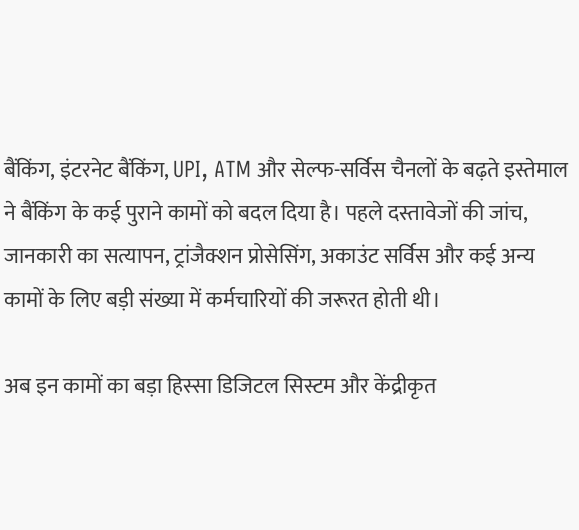बैंकिंग, इंटरनेट बैंकिंग, UPI, ATM और सेल्फ-सर्विस चैनलों के बढ़ते इस्तेमाल ने बैंकिंग के कई पुराने कामों को बदल दिया है। पहले दस्तावेजों की जांच, जानकारी का सत्यापन, ट्रांजैक्शन प्रोसेसिंग, अकाउंट सर्विस और कई अन्य कामों के लिए बड़ी संख्या में कर्मचारियों की जरूरत होती थी।

अब इन कामों का बड़ा हिस्सा डिजिटल सिस्टम और केंद्रीकृत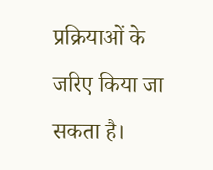प्रक्रियाओं के जरिए किया जा सकता है।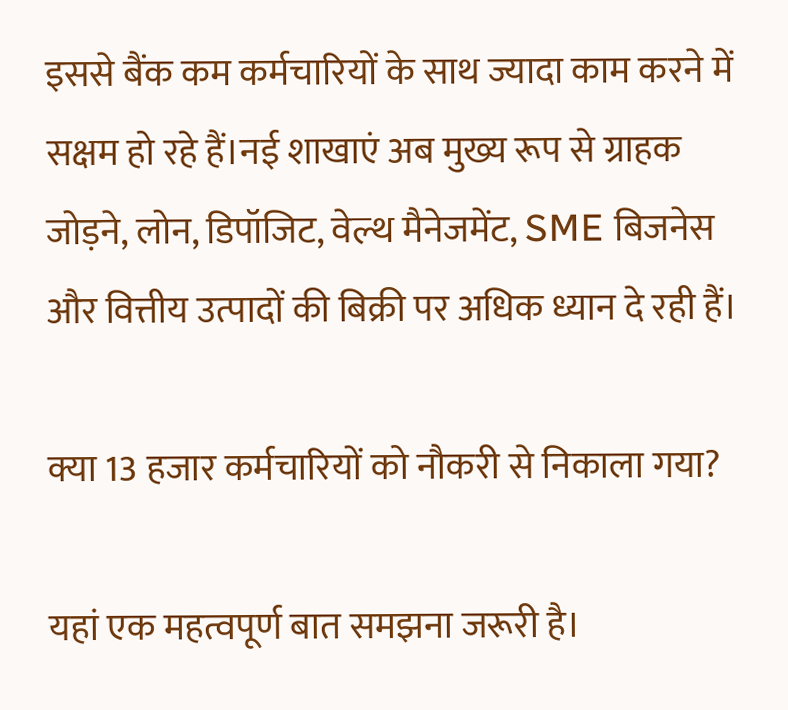इससे बैंक कम कर्मचारियों के साथ ज्यादा काम करने में सक्षम हो रहे हैं।नई शाखाएं अब मुख्य रूप से ग्राहक जोड़ने, लोन, डिपॉजिट, वेल्थ मैनेजमेंट, SME बिजनेस और वित्तीय उत्पादों की बिक्री पर अधिक ध्यान दे रही हैं।

क्या 13 हजार कर्मचारियों को नौकरी से निकाला गया?

यहां एक महत्वपूर्ण बात समझना जरूरी है।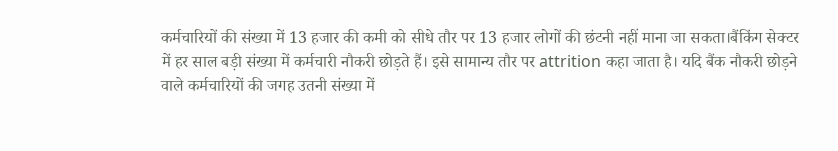कर्मचारियों की संख्या में 13 हजार की कमी को सीधे तौर पर 13 हजार लोगों की छंटनी नहीं माना जा सकता।बैंकिंग सेक्टर में हर साल बड़ी संख्या में कर्मचारी नौकरी छोड़ते हैं। इसे सामान्य तौर पर attrition कहा जाता है। यदि बैंक नौकरी छोड़ने वाले कर्मचारियों की जगह उतनी संख्या में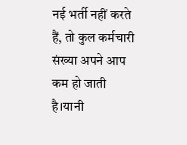नई भर्ती नहीं करते हैं, तो कुल कर्मचारी संख्या अपने आप कम हो जाती है।यानी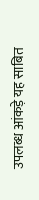उपलब्ध आंकड़े यह साबित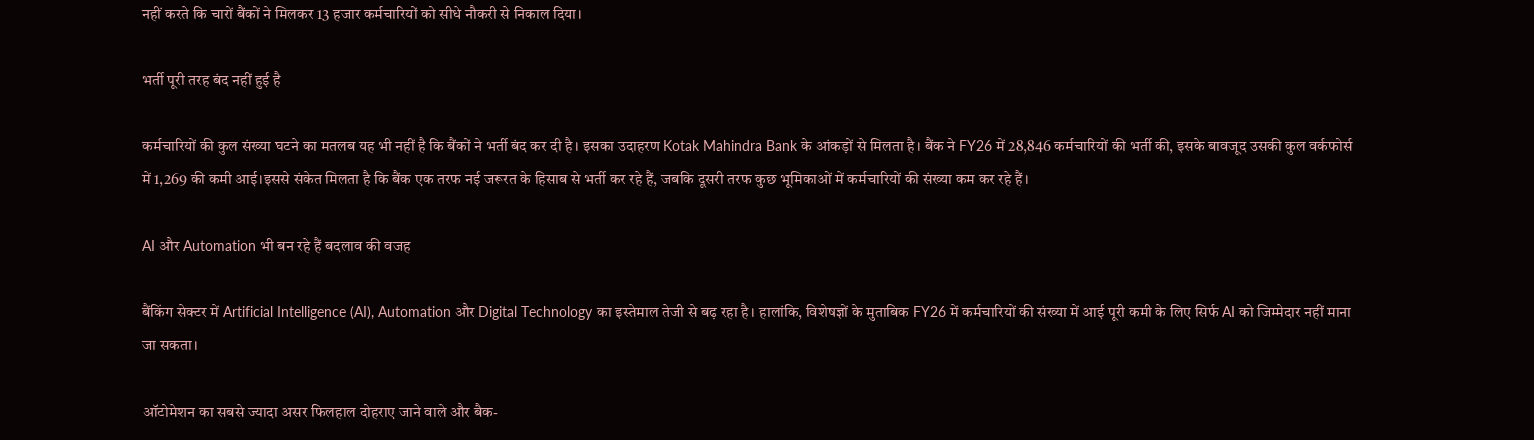नहीं करते कि चारों बैंकों ने मिलकर 13 हजार कर्मचारियों को सीधे नौकरी से निकाल दिया।

भर्ती पूरी तरह बंद नहीं हुई है

कर्मचारियों की कुल संख्या घटने का मतलब यह भी नहीं है कि बैंकों ने भर्ती बंद कर दी है। इसका उदाहरण Kotak Mahindra Bank के आंकड़ों से मिलता है। बैंक ने FY26 में 28,846 कर्मचारियों की भर्ती की, इसके बावजूद उसकी कुल वर्कफोर्स में 1,269 की कमी आई।इससे संकेत मिलता है कि बैंक एक तरफ नई जरूरत के हिसाब से भर्ती कर रहे हैं, जबकि दूसरी तरफ कुछ भूमिकाओं में कर्मचारियों की संख्या कम कर रहे हैं।

AI और Automation भी बन रहे हैं बदलाव की वजह

बैंकिंग सेक्टर में Artificial Intelligence (AI), Automation और Digital Technology का इस्तेमाल तेजी से बढ़ रहा है। हालांकि, विशेषज्ञों के मुताबिक FY26 में कर्मचारियों की संख्या में आई पूरी कमी के लिए सिर्फ AI को जिम्मेदार नहीं माना जा सकता।

ऑटोमेशन का सबसे ज्यादा असर फिलहाल दोहराए जाने वाले और बैक-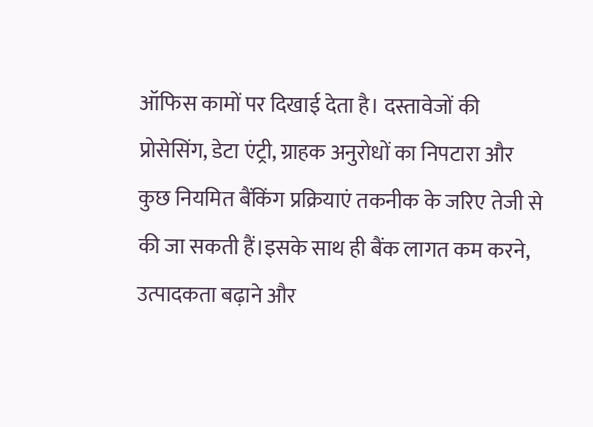ऑफिस कामों पर दिखाई देता है। दस्तावेजों की प्रोसेसिंग, डेटा एंट्री, ग्राहक अनुरोधों का निपटारा और कुछ नियमित बैंकिंग प्रक्रियाएं तकनीक के जरिए तेजी से की जा सकती हैं।इसके साथ ही बैंक लागत कम करने, उत्पादकता बढ़ाने और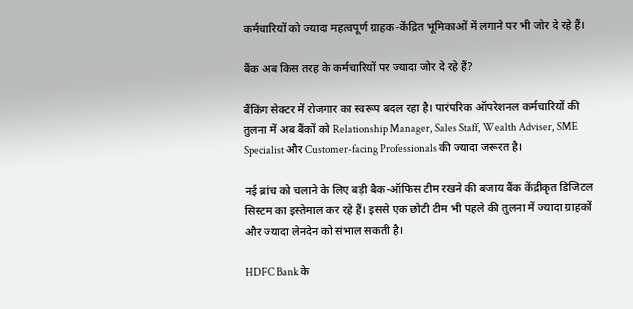कर्मचारियों को ज्यादा महत्वपूर्ण ग्राहक-केंद्रित भूमिकाओं में लगाने पर भी जोर दे रहे हैं।

बैंक अब किस तरह के कर्मचारियों पर ज्यादा जोर दे रहे हैं?

बैंकिंग सेक्टर में रोजगार का स्वरूप बदल रहा है। पारंपरिक ऑपरेशनल कर्मचारियों की तुलना में अब बैंकों को Relationship Manager, Sales Staff, Wealth Adviser, SME Specialist और Customer-facing Professionals की ज्यादा जरूरत है।

नई ब्रांच को चलाने के लिए बड़ी बैक-ऑफिस टीम रखने की बजाय बैंक केंद्रीकृत डिजिटल सिस्टम का इस्तेमाल कर रहे हैं। इससे एक छोटी टीम भी पहले की तुलना में ज्यादा ग्राहकों और ज्यादा लेनदेन को संभाल सकती है।

HDFC Bank के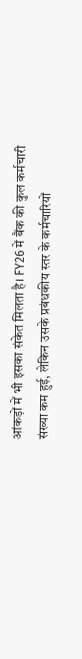आंकड़ों में भी इसका संकेत मिलता है। FY26 में बैंक की कुल कर्मचारी संख्या कम हुई, लेकिन उसके प्रबंधकीय स्तर के कर्मचारियों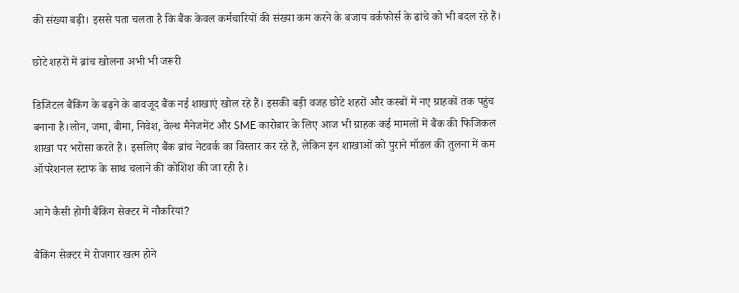की संख्या बढ़ी। इससे पता चलता है कि बैंक केवल कर्मचारियों की संख्या कम करने के बजाय वर्कफोर्स के ढांचे को भी बदल रहे हैं।

छोटे शहरों में ब्रांच खोलना अभी भी जरूरी

डिजिटल बैंकिंग के बढ़ने के बावजूद बैंक नई शाखाएं खोल रहे हैं। इसकी बड़ी वजह छोटे शहरों और कस्बों में नए ग्राहकों तक पहुंच बनाना है।लोन, जमा, बीमा, निवेश, वेल्थ मैनेजमेंट और SME कारोबार के लिए आज भी ग्राहक कई मामलों में बैंक की फिजिकल शाखा पर भरोसा करते हैं। इसलिए बैंक ब्रांच नेटवर्क का विस्तार कर रहे हैं, लेकिन इन शाखाओं को पुराने मॉडल की तुलना में कम ऑपरेशनल स्टाफ के साथ चलाने की कोशिश की जा रही है।

आगे कैसी होगी बैंकिंग सेक्टर में नौकरियां?

बैंकिंग सेक्टर में रोजगार खत्म होने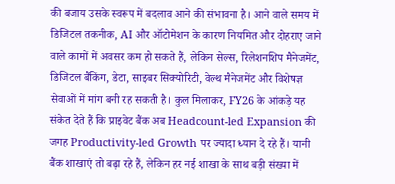की बजाय उसके स्वरूप में बदलाव आने की संभावना है। आने वाले समय में डिजिटल तकनीक, AI और ऑटोमेशन के कारण नियमित और दोहराए जाने वाले कामों में अवसर कम हो सकते हैं, लेकिन सेल्स, रिलेशनशिप मैनेजमेंट, डिजिटल बैंकिंग, डेटा, साइबर सिक्योरिटी, वेल्थ मैनेजमेंट और विशेषज्ञ सेवाओं में मांग बनी रह सकती है। कुल मिलाकर, FY26 के आंकड़े यह संकेत देते हैं कि प्राइवेट बैंक अब Headcount-led Expansion की जगह Productivity-led Growth पर ज्यादा ध्यान दे रहे हैं। यानी बैंक शाखाएं तो बढ़ा रहे हैं, लेकिन हर नई शाखा के साथ बड़ी संख्या में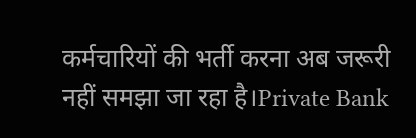कर्मचारियों की भर्ती करना अब जरूरी नहीं समझा जा रहा है।Private Bank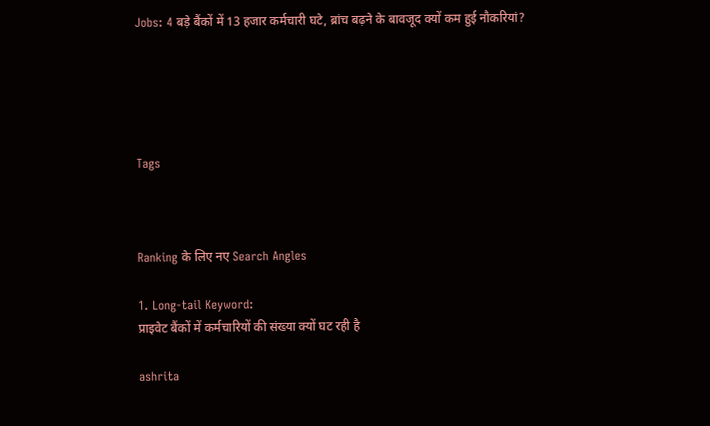Jobs: 4 बड़े बैंकों में 13 हजार कर्मचारी घटे, ब्रांच बढ़ने के बावजूद क्यों कम हुई नौकरियां?





Tags



Ranking के लिए नए Search Angles

1. Long-tail Keyword:
प्राइवेट बैंकों में कर्मचारियों की संख्या क्यों घट रही है

ashrita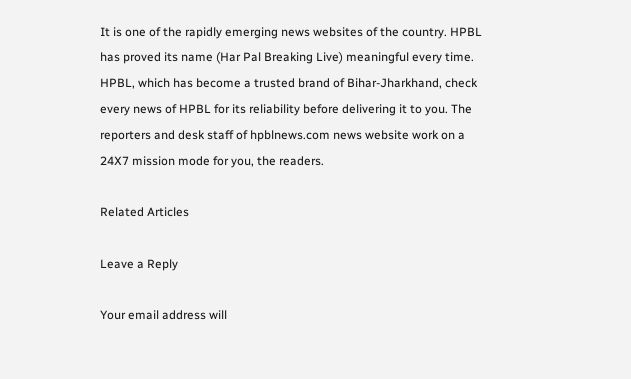It is one of the rapidly emerging news websites of the country. HPBL has proved its name (Har Pal Breaking Live) meaningful every time. HPBL, which has become a trusted brand of Bihar-Jharkhand, check every news of HPBL for its reliability before delivering it to you. The reporters and desk staff of hpblnews.com news website work on a 24X7 mission mode for you, the readers.

Related Articles

Leave a Reply

Your email address will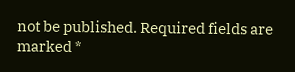not be published. Required fields are marked *